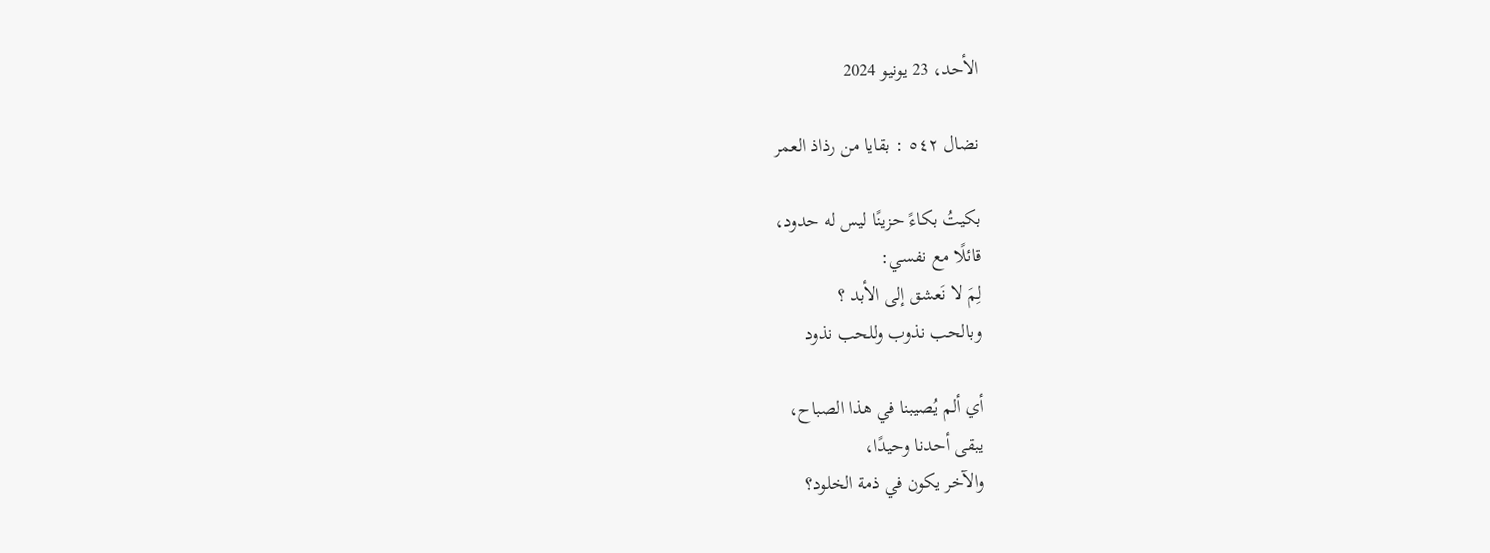الأحد، 23 يونيو 2024

نضال ٥٤٢ : بقايا من رذاذ العمر

بكيتُ بكاءً حزينًا ليس له حدود،
قائلًا مع نفسي:
لِمَ لا نَعشق إلى الأبد ؟
وبالحب نذوب وللحب نذود

أي ألم يُصيبنا في هذا الصباح،
يبقى أحدنا وحيدًا،
والآخر يكون في ذمة الخلود؟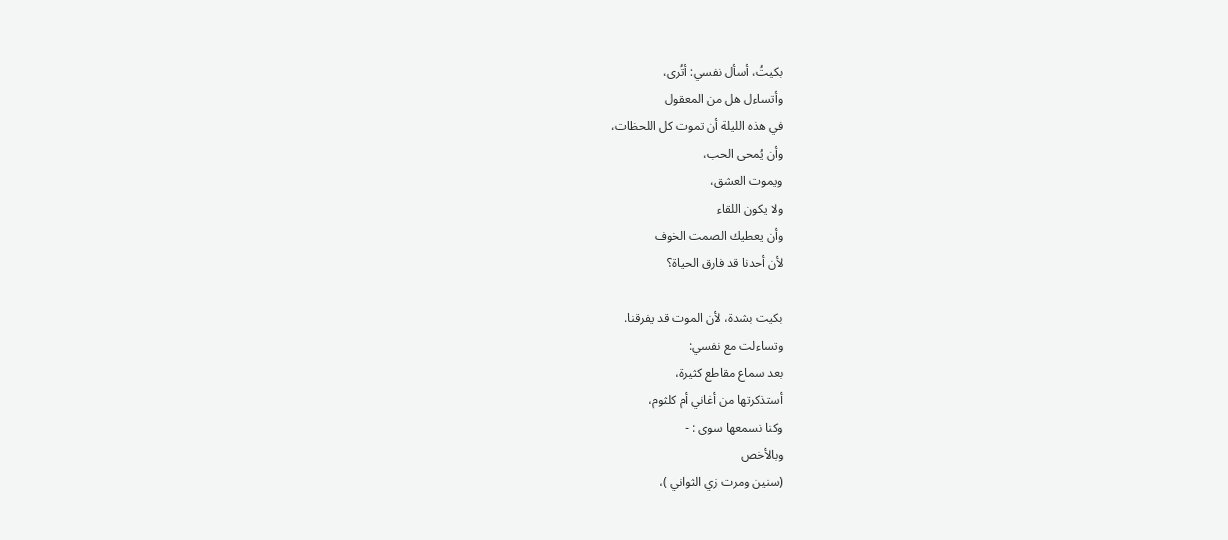بكيتُ، أسأل نفسي: أتُرى،
وأتساءل هل من المعقول
في هذه الليلة أن تموت كل اللحظات،
وأن يُمحى الحب،
ويموت العشق،
ولا يكون اللقاء
وأن يعطيك الصمت الخوف
لأن أحدنا قد فارق الحياة؟

بكيت بشدة، لأن الموت قد يفرقنا.
وتساءلت مع نفسي:
بعد سماع مقاطع كثيرة،
أستذكرتها من أغاني أم كلثوم،
وكنا نسمعها سوى : -
وبالأخص
(سنين ومرت زي الثواني )،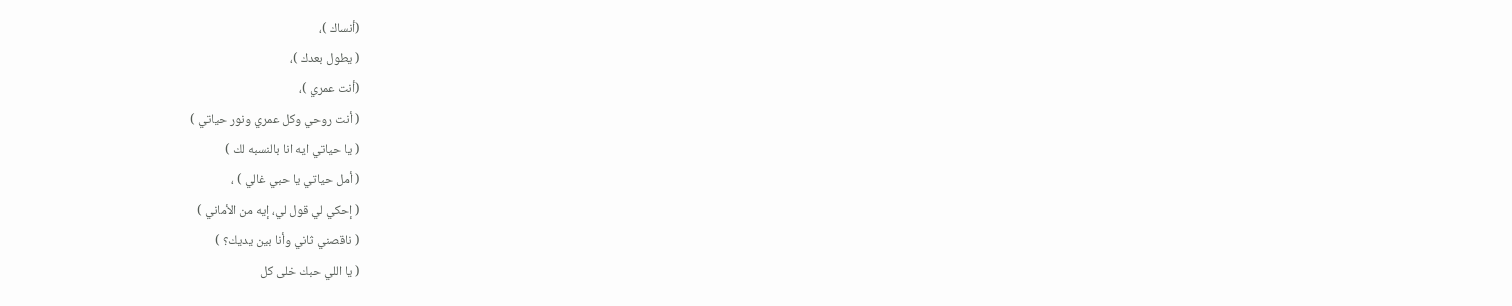(أنساك )،
( يطول بعدك )،
(أنت عمري )،
( أنت روحي وكل عمري ونور حياتي )
( يا حياتي ايه انا بالنسبه لك )
( أمل حياتي يا حبي غالي ) ،
( إحكي لي قول لي، إيه من الأماني )
( ناقصني ثاني وأنا بين يديك؟ )
( يا اللي حبك خلى كل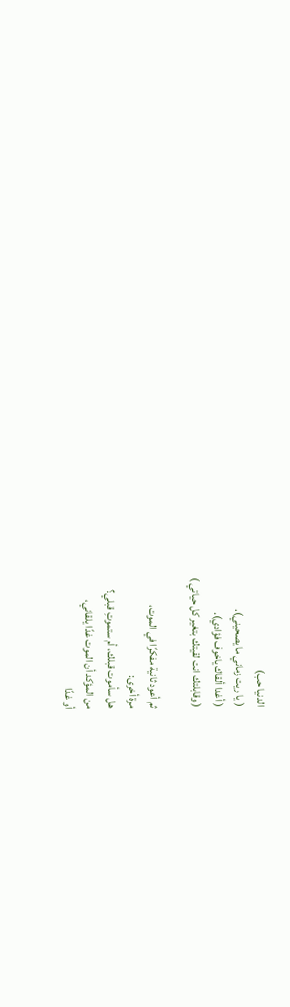الدنيا حب)
( يا ريت زماني ما يصحيني).
( أغدا ألقاك ياخوف فؤادي).
( وقابلتك انت لقيتك بتغير كل حياتي )

ثم أعود ثانية مفكرًا في الموت،
مرة أخرى:
هل سأموت قبلك، أم ستموتِ قبلي؟
من المؤكد أن الموت غدًا يلقاني،
أو غدًا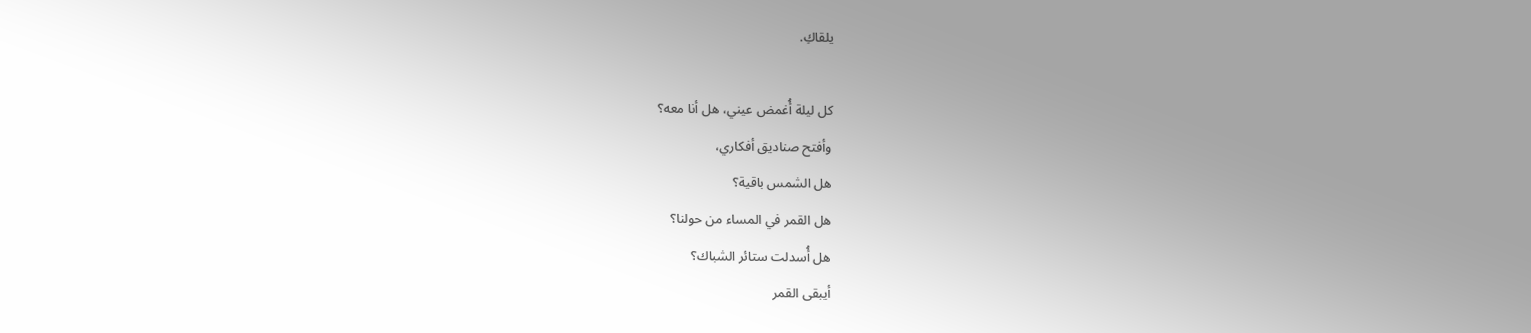يلقاكِ.

كل ليلة أُغمض عيني، هل أنا معه؟
وأفتح صناديق أفكاري،
هل الشمس باقية؟
هل القمر في المساء من حولنا؟
هل أُسدلت ستائر الشباك؟
أيبقى القمر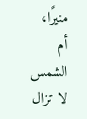منيرًا،
أم الشمس لا تزال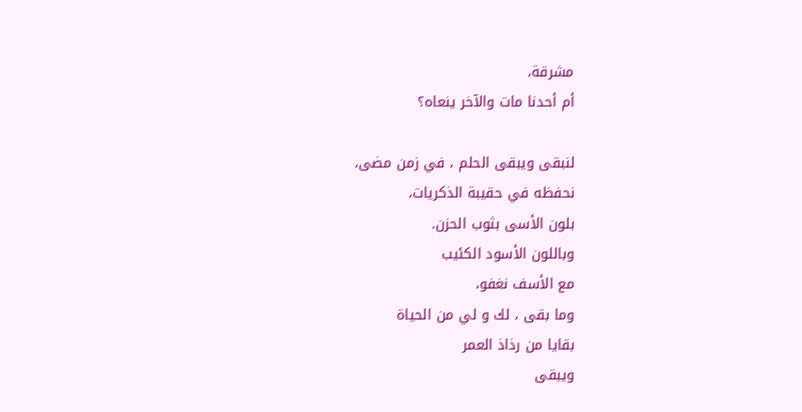مشرقة،
أم أحدنا مات والآخر ينعاه؟

لنبقى ويبقى الحلم ، في زمن مضى،
نحفظه في حقيبة الذكريات،
بلون الأسى بثوب الحزن.
وباللون الأسود الكئيب
مع الأسف نغفو،
وما بقى ، لك و لي من الحياة
بقايا من رذاذ العمر
ويبقى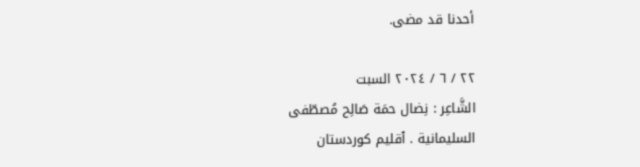أحدنا قد مضى.

٢٢ / ٦ / ٢٠٢٤ السبت
الشَّاعِر : نِضال حمَة صَالِح مُصطّفی
السلیمانیة . ٱقلیم كوردستان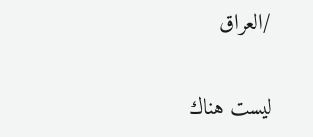/العراق

ليست هناك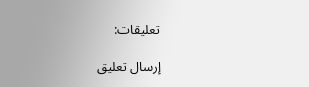تعليقات:

إرسال تعليق